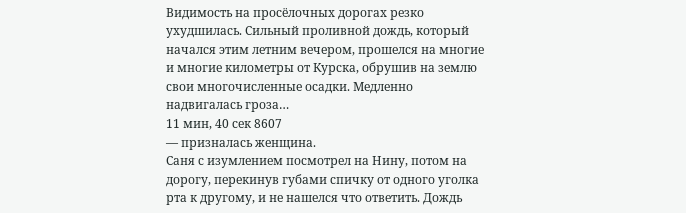Видимость на просёлочных дорогах резко ухудшилась. Сильный проливной дождь, который начался этим летним вечером, прошелся на многие и многие километры от Курска, обрушив на землю свои многочисленные осадки. Медленно надвигалась гроза…
11 мин, 40 сек 8607
— призналась женщина.
Саня с изумлением посмотрел на Нину, потом на дорогу, перекинув губами спичку от одного уголка рта к другому, и не нашелся что ответить. Дождь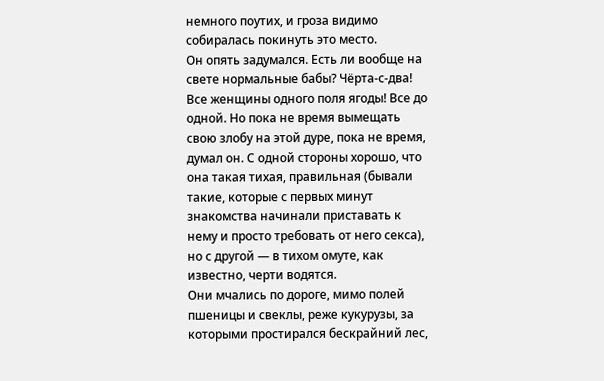немного поутих, и гроза видимо собиралась покинуть это место.
Он опять задумался. Есть ли вообще на свете нормальные бабы? Чёрта-с-два! Все женщины одного поля ягоды! Все до одной. Но пока не время вымещать свою злобу на этой дуре, пока не время, думал он. С одной стороны хорошо, что она такая тихая, правильная (бывали такие, которые с первых минут знакомства начинали приставать к нему и просто требовать от него секса), но с другой — в тихом омуте, как известно, черти водятся.
Они мчались по дороге, мимо полей пшеницы и свеклы, реже кукурузы, за которыми простирался бескрайний лес,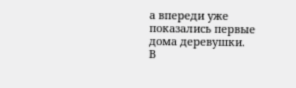а впереди уже показались первые дома деревушки.
В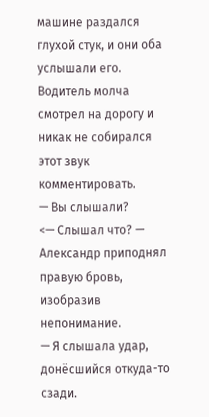машине раздался глухой стук, и они оба услышали его. Водитель молча смотрел на дорогу и никак не собирался этот звук комментировать.
— Вы слышали?
<— Слышал что? — Александр приподнял правую бровь, изобразив непонимание.
— Я слышала удар, донёсшийся откуда-то сзади.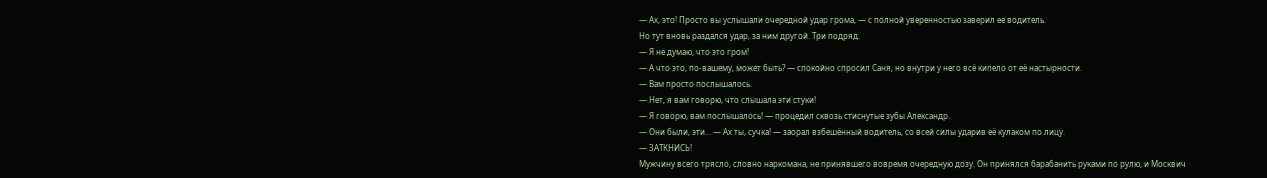— Ах, это! Просто вы услышали очередной удар грома, — с полной уверенностью заверил ее водитель.
Но тут вновь раздался удар, за ним другой. Три подряд.
— Я не думаю, что это гром!
— А что это, по-вашему, может быть? — спокойно спросил Саня, но внутри у него всё кипело от её настырности.
— Вам просто послышалось.
— Нет, я вам говорю, что слышала эти стуки!
— Я говорю, вам послышалось! — процедил сквозь стиснутые зубы Александр.
— Они были, эти… — Ах ты, сучка! — заорал взбешённый водитель, со всей силы ударив её кулаком по лицу.
— ЗАТКНИСЬ!
Мужчину всего трясло, словно наркомана, не принявшего вовремя очередную дозу. Он принялся барабанить руками по рулю, и Москвич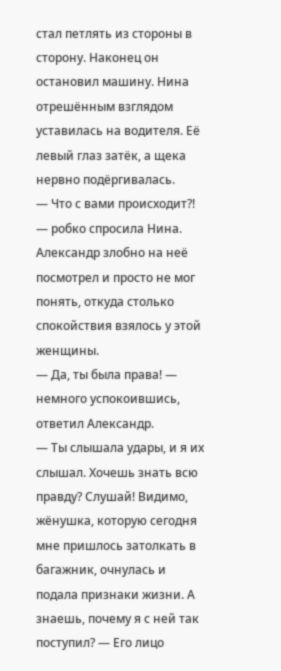стал петлять из стороны в сторону. Наконец он остановил машину. Нина отрешённым взглядом уставилась на водителя. Её левый глаз затёк, а щека нервно подёргивалась.
— Что с вами происходит?! — робко спросила Нина.
Александр злобно на неё посмотрел и просто не мог понять, откуда столько спокойствия взялось у этой женщины.
— Да, ты была права! — немного успокоившись, ответил Александр.
— Ты слышала удары, и я их слышал. Хочешь знать всю правду? Слушай! Видимо, жёнушка, которую сегодня мне пришлось затолкать в багажник, очнулась и подала признаки жизни. А знаешь, почему я с ней так поступил? — Его лицо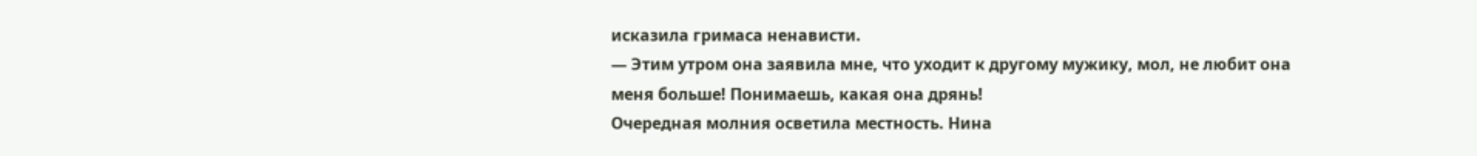исказила гримаса ненависти.
— Этим утром она заявила мне, что уходит к другому мужику, мол, не любит она меня больше! Понимаешь, какая она дрянь!
Очередная молния осветила местность. Нина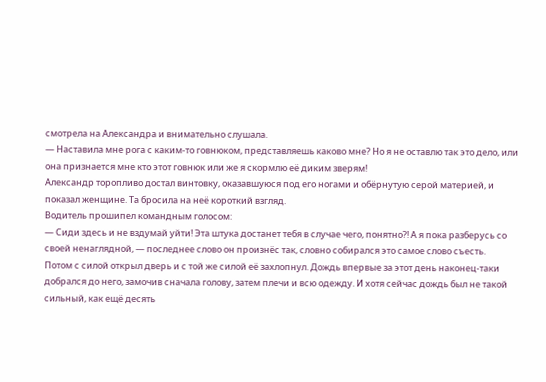смотрела на Александра и внимательно слушала.
— Наставила мне рога с каким-то говнюком, представляешь каково мне? Но я не оставлю так это дело, или она признается мне кто этот говнюк или же я скормлю её диким зверям!
Александр торопливо достал винтовку, оказавшуюся под его ногами и обёрнутую серой материей, и показал женщине. Та бросила на неё короткий взгляд.
Водитель прошипел командным голосом:
— Сиди здесь и не вздумай уйти! Эта штука достанет тебя в случае чего, понятно?! А я пока разберусь со своей ненаглядной, — последнее слово он произнёс так, словно собирался это самое слово съесть.
Потом с силой открыл дверь и с той же силой её захлопнул. Дождь впервые за этот день наконец-таки добрался до него, замочив сначала голову, затем плечи и всю одежду. И хотя сейчас дождь был не такой сильный, как ещё десять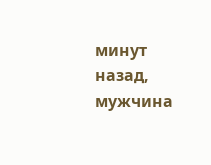минут назад, мужчина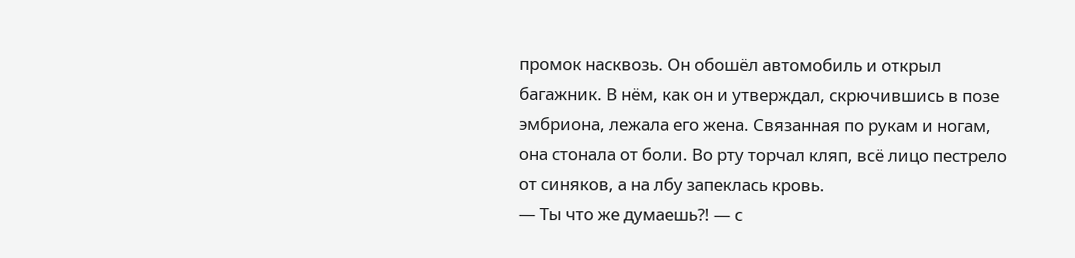промок насквозь. Он обошёл автомобиль и открыл багажник. В нём, как он и утверждал, скрючившись в позе эмбриона, лежала его жена. Связанная по рукам и ногам, она стонала от боли. Во рту торчал кляп, всё лицо пестрело от синяков, а на лбу запеклась кровь.
— Ты что же думаешь?! — с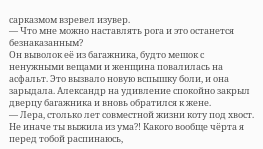сарказмом взревел изувер.
— Что мне можно наставлять рога и это останется безнаказанным?
Он выволок её из багажника, будто мешок с ненужными вещами и женщина повалилась на асфальт. Это вызвало новую вспышку боли, и она зарыдала. Александр на удивление спокойно закрыл дверцу багажника и вновь обратился к жене.
— Лера, столько лет совместной жизни коту под хвост. Не иначе ты выжила из ума?! Какого вообще чёрта я перед тобой распинаюсь,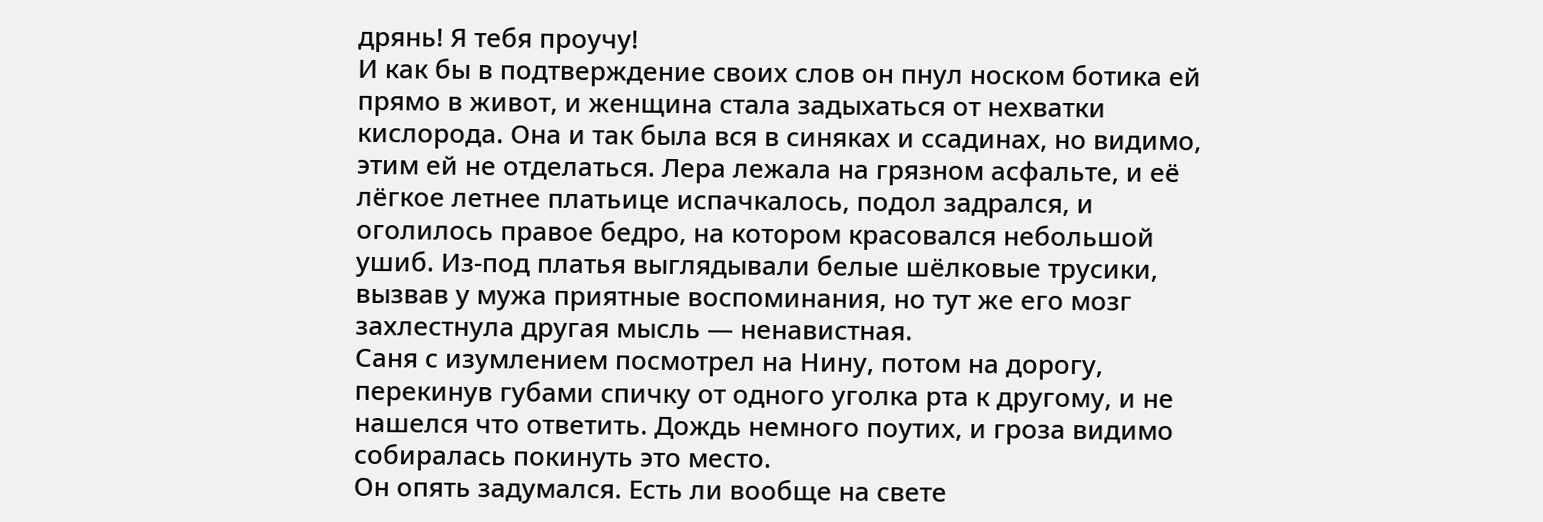дрянь! Я тебя проучу!
И как бы в подтверждение своих слов он пнул носком ботика ей прямо в живот, и женщина стала задыхаться от нехватки кислорода. Она и так была вся в синяках и ссадинах, но видимо, этим ей не отделаться. Лера лежала на грязном асфальте, и её лёгкое летнее платьице испачкалось, подол задрался, и оголилось правое бедро, на котором красовался небольшой ушиб. Из-под платья выглядывали белые шёлковые трусики, вызвав у мужа приятные воспоминания, но тут же его мозг захлестнула другая мысль — ненавистная.
Саня с изумлением посмотрел на Нину, потом на дорогу, перекинув губами спичку от одного уголка рта к другому, и не нашелся что ответить. Дождь немного поутих, и гроза видимо собиралась покинуть это место.
Он опять задумался. Есть ли вообще на свете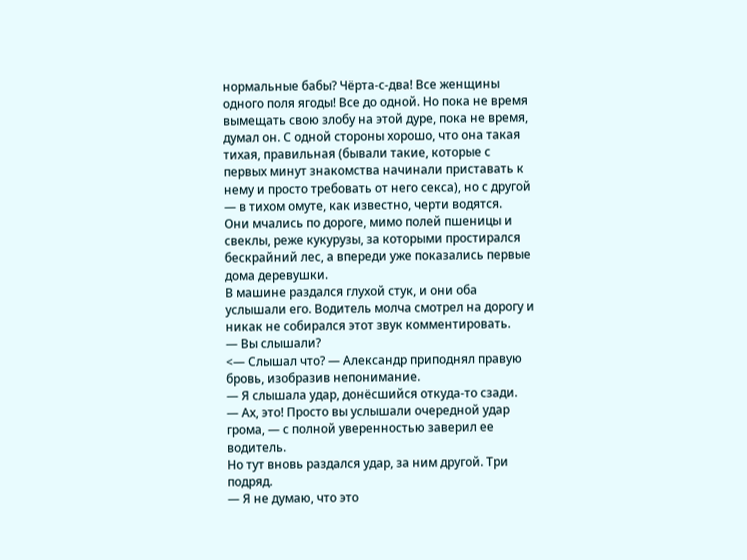нормальные бабы? Чёрта-с-два! Все женщины одного поля ягоды! Все до одной. Но пока не время вымещать свою злобу на этой дуре, пока не время, думал он. С одной стороны хорошо, что она такая тихая, правильная (бывали такие, которые с первых минут знакомства начинали приставать к нему и просто требовать от него секса), но с другой — в тихом омуте, как известно, черти водятся.
Они мчались по дороге, мимо полей пшеницы и свеклы, реже кукурузы, за которыми простирался бескрайний лес, а впереди уже показались первые дома деревушки.
В машине раздался глухой стук, и они оба услышали его. Водитель молча смотрел на дорогу и никак не собирался этот звук комментировать.
— Вы слышали?
<— Слышал что? — Александр приподнял правую бровь, изобразив непонимание.
— Я слышала удар, донёсшийся откуда-то сзади.
— Ах, это! Просто вы услышали очередной удар грома, — с полной уверенностью заверил ее водитель.
Но тут вновь раздался удар, за ним другой. Три подряд.
— Я не думаю, что это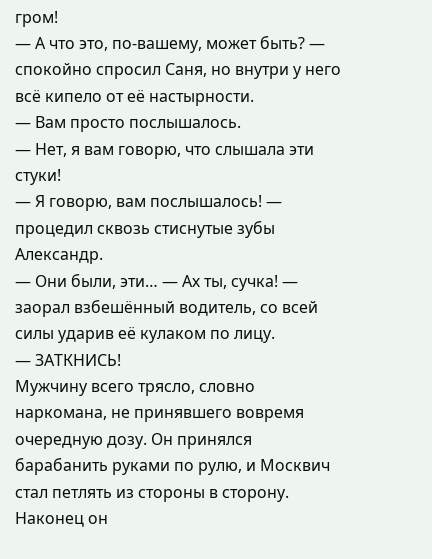гром!
— А что это, по-вашему, может быть? — спокойно спросил Саня, но внутри у него всё кипело от её настырности.
— Вам просто послышалось.
— Нет, я вам говорю, что слышала эти стуки!
— Я говорю, вам послышалось! — процедил сквозь стиснутые зубы Александр.
— Они были, эти… — Ах ты, сучка! — заорал взбешённый водитель, со всей силы ударив её кулаком по лицу.
— ЗАТКНИСЬ!
Мужчину всего трясло, словно наркомана, не принявшего вовремя очередную дозу. Он принялся барабанить руками по рулю, и Москвич стал петлять из стороны в сторону. Наконец он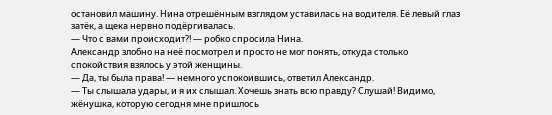остановил машину. Нина отрешённым взглядом уставилась на водителя. Её левый глаз затёк, а щека нервно подёргивалась.
— Что с вами происходит?! — робко спросила Нина.
Александр злобно на неё посмотрел и просто не мог понять, откуда столько спокойствия взялось у этой женщины.
— Да, ты была права! — немного успокоившись, ответил Александр.
— Ты слышала удары, и я их слышал. Хочешь знать всю правду? Слушай! Видимо, жёнушка, которую сегодня мне пришлось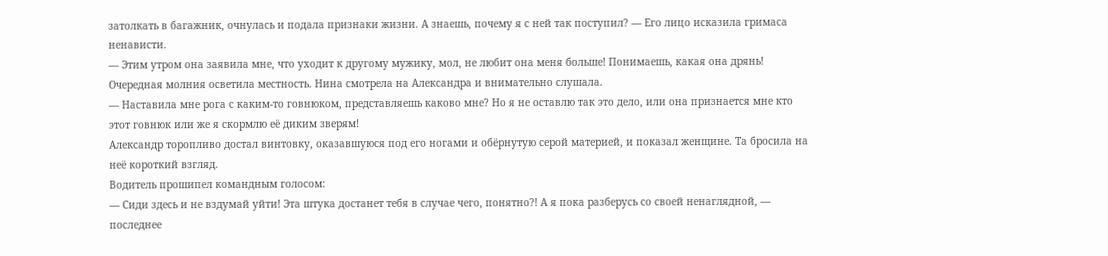затолкать в багажник, очнулась и подала признаки жизни. А знаешь, почему я с ней так поступил? — Его лицо исказила гримаса ненависти.
— Этим утром она заявила мне, что уходит к другому мужику, мол, не любит она меня больше! Понимаешь, какая она дрянь!
Очередная молния осветила местность. Нина смотрела на Александра и внимательно слушала.
— Наставила мне рога с каким-то говнюком, представляешь каково мне? Но я не оставлю так это дело, или она признается мне кто этот говнюк или же я скормлю её диким зверям!
Александр торопливо достал винтовку, оказавшуюся под его ногами и обёрнутую серой материей, и показал женщине. Та бросила на неё короткий взгляд.
Водитель прошипел командным голосом:
— Сиди здесь и не вздумай уйти! Эта штука достанет тебя в случае чего, понятно?! А я пока разберусь со своей ненаглядной, — последнее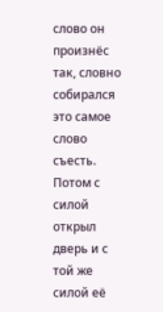слово он произнёс так, словно собирался это самое слово съесть.
Потом с силой открыл дверь и с той же силой её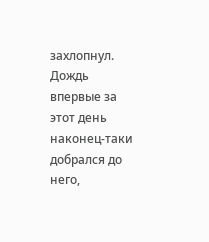захлопнул. Дождь впервые за этот день наконец-таки добрался до него,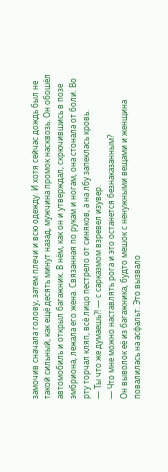замочив сначала голову, затем плечи и всю одежду. И хотя сейчас дождь был не такой сильный, как ещё десять минут назад, мужчина промок насквозь. Он обошёл автомобиль и открыл багажник. В нём, как он и утверждал, скрючившись в позе эмбриона, лежала его жена. Связанная по рукам и ногам, она стонала от боли. Во рту торчал кляп, всё лицо пестрело от синяков, а на лбу запеклась кровь.
— Ты что же думаешь?! — с сарказмом взревел изувер.
— Что мне можно наставлять рога и это останется безнаказанным?
Он выволок её из багажника, будто мешок с ненужными вещами и женщина повалилась на асфальт. Это вызвало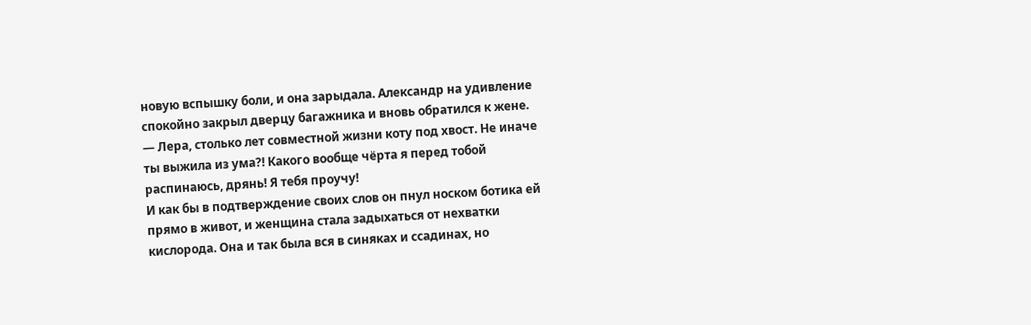новую вспышку боли, и она зарыдала. Александр на удивление спокойно закрыл дверцу багажника и вновь обратился к жене.
— Лера, столько лет совместной жизни коту под хвост. Не иначе ты выжила из ума?! Какого вообще чёрта я перед тобой распинаюсь, дрянь! Я тебя проучу!
И как бы в подтверждение своих слов он пнул носком ботика ей прямо в живот, и женщина стала задыхаться от нехватки кислорода. Она и так была вся в синяках и ссадинах, но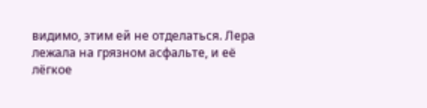видимо, этим ей не отделаться. Лера лежала на грязном асфальте, и её лёгкое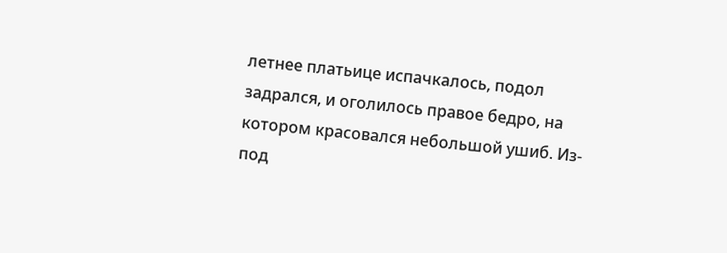летнее платьице испачкалось, подол задрался, и оголилось правое бедро, на котором красовался небольшой ушиб. Из-под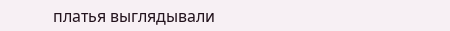платья выглядывали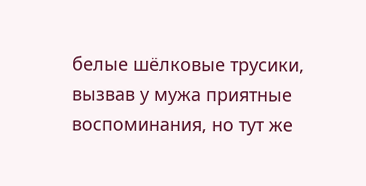белые шёлковые трусики, вызвав у мужа приятные воспоминания, но тут же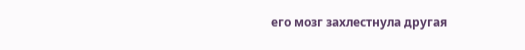его мозг захлестнула другая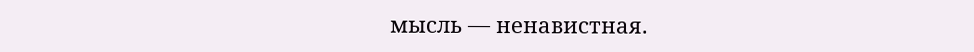мысль — ненавистная.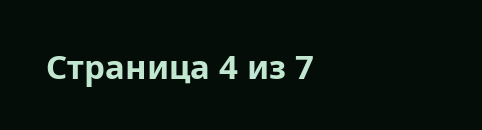Страница 4 из 7